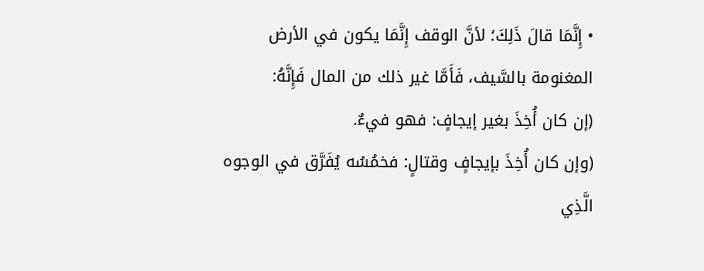• إِنَّمَا قالَ ذَلِكَ؛ لأنَّ الوقف إِنَّمَا يكون في الأرض المغنومة بالسَّيف، فَأَمَّا غير ذلك من المال فَإِنَّهُ:
(إن كان أُخِذَ بغير إيجافٍ: فهو فيءٌ.
(وإن كان أُخِذَ بإيجافٍ وقتالٍ: فخمُسُه يُفَرَّق في الوجوه الَّذِي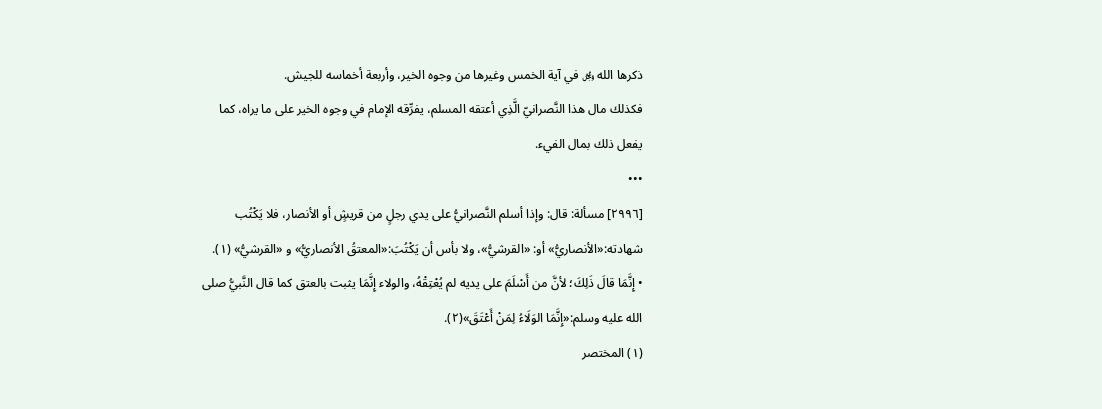ذكرها الله ﷿ في آية الخمس وغيرها من وجوه الخير، وأربعة أخماسه للجيش.
فكذلك مال هذا النَّصرانيّ الَّذِي أعتقه المسلم، يفرِّقه الإمام في وجوه الخير على ما يراه، كما يفعل ذلك بمال الفيء.
•••
[٢٩٩٦] مسألة: قال: وإذا أسلم النَّصرانيُّ على يدي رجلٍ من قريشٍ أو الأنصار، فلا يَكْتُب شهادته:«الأنصاريُّ» أو: «القرشيُّ»، ولا بأس أن يَكْتُبَ:«المعتقُ الأنصاريُّ» و «القرشيُّ» (١).
• إِنَّمَا قالَ ذَلِكَ؛ لأنَّ من أَسْلَمَ على يديه لم يُعْتِقْهُ، والولاء إِنَّمَا يثبت بالعتق كما قال النَّبيُّ صلى الله عليه وسلم:«إِنَّمَا الوَلَاءُ لِمَنْ أَعْتَقَ»(٢).
(١) المختصر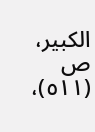الكبير، ص (٥١١)،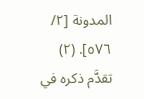المدونة [٢/ ٥٧٦]. (٢) تقدَّم ذكره في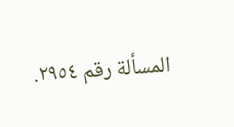المسألة رقم ٢٩٥٤.